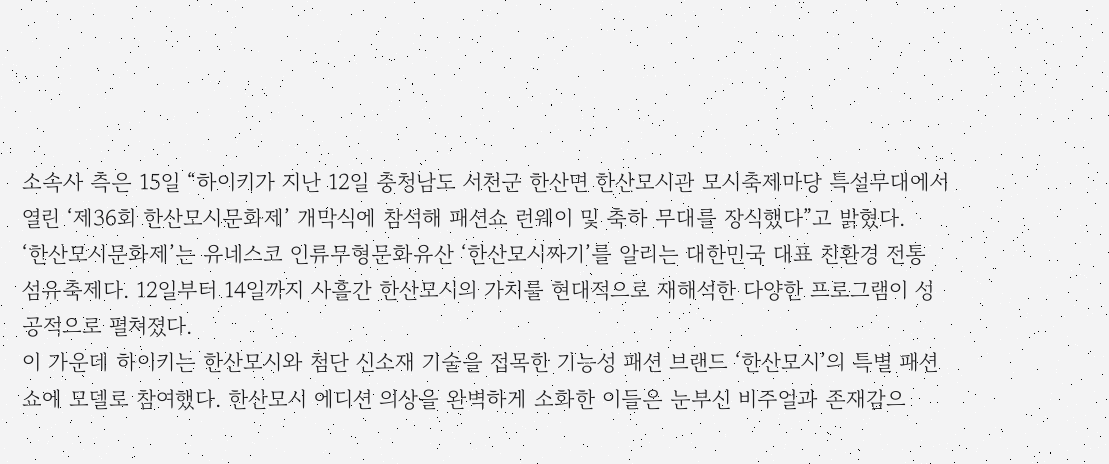소속사 측은 15일 “하이키가 지난 12일 충청남도 서천군 한산면 한산모시관 모시축제마당 특설무대에서 열린 ‘제36회 한산모시문화제’ 개막식에 참석해 패션쇼 런웨이 및 축하 무대를 장식했다”고 밝혔다.
‘한산모시문화제’는 유네스코 인류무형문화유산 ‘한산모시짜기’를 알리는 대한민국 대표 친환경 전통 섬유축제다. 12일부터 14일까지 사흘간 한산모시의 가치를 현대적으로 재해석한 다양한 프로그램이 성공적으로 펼쳐졌다.
이 가운데 하이키는 한산모시와 첨단 신소재 기술을 접목한 기능성 패션 브랜드 ‘한산모시’의 특별 패션쇼에 모델로 참여했다. 한산모시 에디션 의상을 완벽하게 소화한 이들은 눈부신 비주얼과 존재감으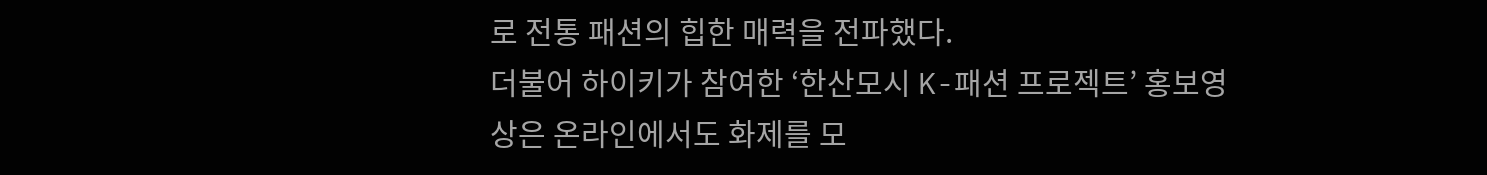로 전통 패션의 힙한 매력을 전파했다.
더불어 하이키가 참여한 ‘한산모시 K-패션 프로젝트’ 홍보영상은 온라인에서도 화제를 모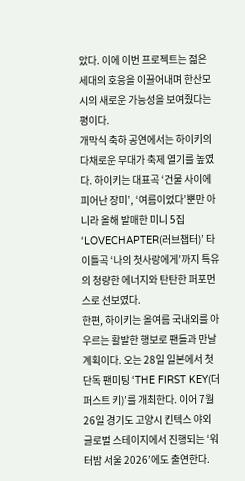았다. 이에 이번 프로젝트는 젊은 세대의 호응을 이끌어내며 한산모시의 새로운 가능성을 보여줬다는 평이다.
개막식 축하 공연에서는 하이키의 다채로운 무대가 축제 열기를 높였다. 하이키는 대표곡 ‘건물 사이에 피어난 장미’, ‘여름이었다’뿐만 아니라 올해 발매한 미니 5집 ‘LOVECHAPTER(러브챕터)’ 타이틀곡 ‘나의 첫사랑에게’까지 특유의 청량한 에너지와 탄탄한 퍼포먼스로 선보였다.
한편, 하이키는 올여름 국내외를 아우르는 활발한 행보로 팬들과 만날 계획이다. 오는 28일 일본에서 첫 단독 팬미팅 ‘THE FIRST KEY(더 퍼스트 키)’를 개최한다. 이어 7월 26일 경기도 고양시 킨텍스 야외 글로벌 스테이지에서 진행되는 ‘워터밤 서울 2026’에도 출연한다.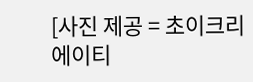[사진 제공 = 초이크리에이티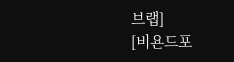브랩]
[비욘드포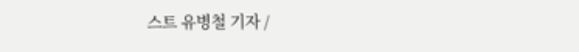스트 유병철 기자 /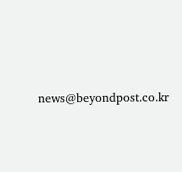news@beyondpost.co.kr